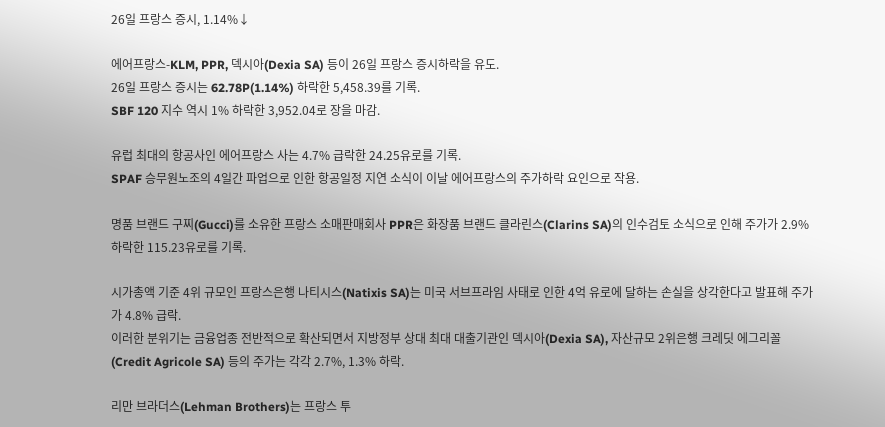26일 프랑스 증시, 1.14%↓

에어프랑스-KLM, PPR, 덱시아(Dexia SA) 등이 26일 프랑스 증시하락을 유도.
26일 프랑스 증시는 62.78P(1.14%) 하락한 5,458.39를 기록.
SBF 120 지수 역시 1% 하락한 3,952.04로 장을 마감.

유럽 최대의 항공사인 에어프랑스 사는 4.7% 급락한 24.25유로를 기록.
SPAF 승무원노조의 4일간 파업으로 인한 항공일정 지연 소식이 이날 에어프랑스의 주가하락 요인으로 작용.

명품 브랜드 구찌(Gucci)를 소유한 프랑스 소매판매회사 PPR은 화장품 브랜드 클라린스(Clarins SA)의 인수검토 소식으로 인해 주가가 2.9% 하락한 115.23유로를 기록.

시가총액 기준 4위 규모인 프랑스은행 나티시스(Natixis SA)는 미국 서브프라임 사태로 인한 4억 유로에 달하는 손실을 상각한다고 발표해 주가가 4.8% 급락.
이러한 분위기는 금융업종 전반적으로 확산되면서 지방정부 상대 최대 대출기관인 덱시아(Dexia SA), 자산규모 2위은행 크레딧 에그리꼴(Credit Agricole SA) 등의 주가는 각각 2.7%, 1.3% 하락.

리만 브라더스(Lehman Brothers)는 프랑스 투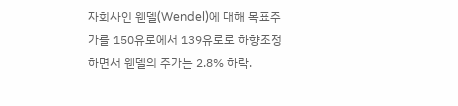자회사인 웬델(Wendel)에 대해 목표주가를 150유로에서 139유로로 하향조정하면서 웬델의 주가는 2.8% 하락.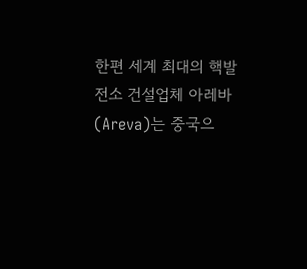한편 세계 최대의 핵발전소 건설업체 아레바(Areva)는 중국으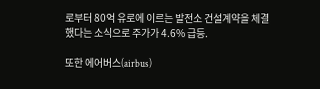로부터 80억 유로에 이르는 발전소 건설계약을 체결했다는 소식으로 주가가 4.6% 급등.

또한 에어버스(airbus)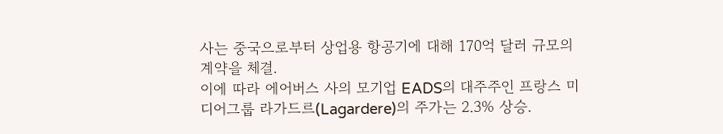사는 중국으로부터 상업용 항공기에 대해 170억 달러 규모의 계약을 체결.
이에 따라 에어버스 사의 모기업 EADS의 대주주인 프랑스 미디어그룹 라가드르(Lagardere)의 주가는 2.3% 상승.